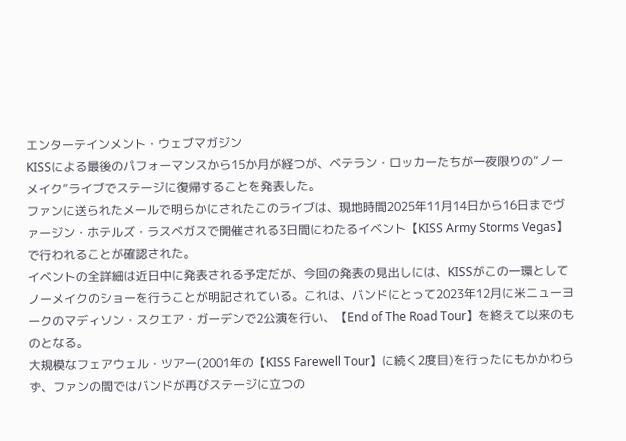エンターテインメント・ウェブマガジン
KISSによる最後のパフォーマンスから15か月が経つが、ベテラン・ロッカーたちが一夜限りの“ノーメイク”ライブでステージに復帰することを発表した。
ファンに送られたメールで明らかにされたこのライブは、現地時間2025年11月14日から16日までヴァージン・ホテルズ・ラスベガスで開催される3日間にわたるイベント【KISS Army Storms Vegas】で行われることが確認された。
イベントの全詳細は近日中に発表される予定だが、今回の発表の見出しには、KISSがこの一環としてノーメイクのショーを行うことが明記されている。これは、バンドにとって2023年12月に米ニューヨークのマディソン・スクエア・ガーデンで2公演を行い、【End of The Road Tour】を終えて以来のものとなる。
大規模なフェアウェル・ツアー(2001年の【KISS Farewell Tour】に続く2度目)を行ったにもかかわらず、ファンの間ではバンドが再びステージに立つの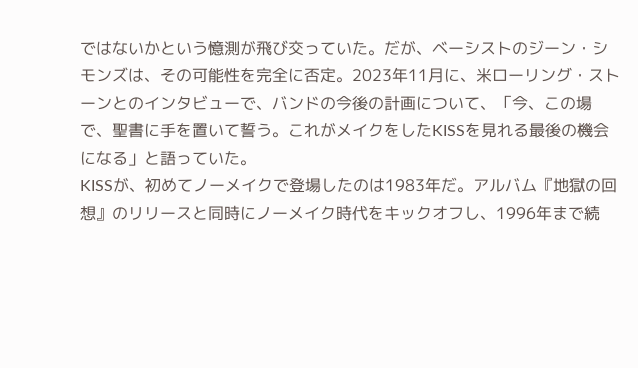ではないかという憶測が飛び交っていた。だが、ベーシストのジーン・シモンズは、その可能性を完全に否定。2023年11月に、米ローリング・ストーンとのインタビューで、バンドの今後の計画について、「今、この場で、聖書に手を置いて誓う。これがメイクをしたKISSを見れる最後の機会になる」と語っていた。
KISSが、初めてノーメイクで登場したのは1983年だ。アルバム『地獄の回想』のリリースと同時にノーメイク時代をキックオフし、1996年まで続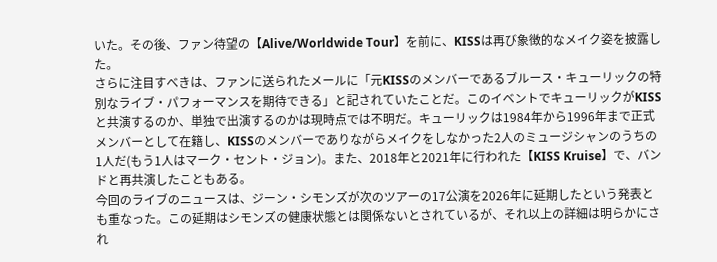いた。その後、ファン待望の【Alive/Worldwide Tour】を前に、KISSは再び象徴的なメイク姿を披露した。
さらに注目すべきは、ファンに送られたメールに「元KISSのメンバーであるブルース・キューリックの特別なライブ・パフォーマンスを期待できる」と記されていたことだ。このイベントでキューリックがKISSと共演するのか、単独で出演するのかは現時点では不明だ。キューリックは1984年から1996年まで正式メンバーとして在籍し、KISSのメンバーでありながらメイクをしなかった2人のミュージシャンのうちの1人だ(もう1人はマーク・セント・ジョン)。また、2018年と2021年に行われた【KISS Kruise】で、バンドと再共演したこともある。
今回のライブのニュースは、ジーン・シモンズが次のツアーの17公演を2026年に延期したという発表とも重なった。この延期はシモンズの健康状態とは関係ないとされているが、それ以上の詳細は明らかにされ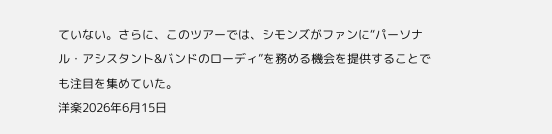ていない。さらに、このツアーでは、シモンズがファンに“パーソナル・アシスタント&バンドのローディ”を務める機会を提供することでも注目を集めていた。
洋楽2026年6月15日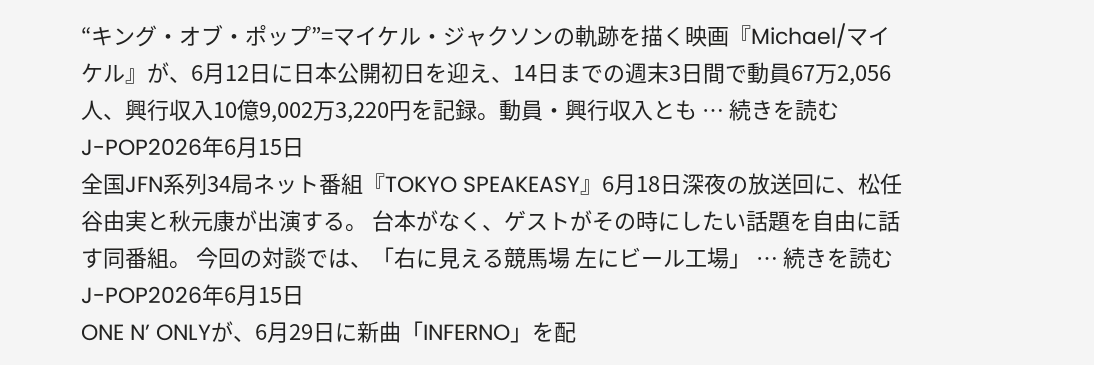“キング・オブ・ポップ”=マイケル・ジャクソンの軌跡を描く映画『Michael/マイケル』が、6月12日に日本公開初日を迎え、14日までの週末3日間で動員67万2,056人、興行収入10億9,002万3,220円を記録。動員・興行収入とも … 続きを読む
J-POP2026年6月15日
全国JFN系列34局ネット番組『TOKYO SPEAKEASY』6月18日深夜の放送回に、松任谷由実と秋元康が出演する。 台本がなく、ゲストがその時にしたい話題を自由に話す同番組。 今回の対談では、「右に見える競馬場 左にビール工場」 … 続きを読む
J-POP2026年6月15日
ONE N’ ONLYが、6月29日に新曲「INFERNO」を配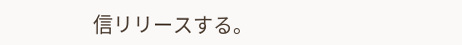信リリースする。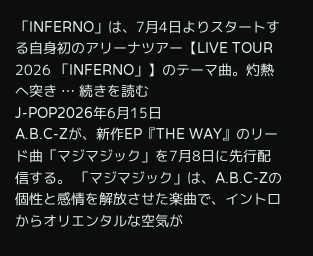「INFERNO」は、7月4日よりスタートする自身初のアリーナツアー【LIVE TOUR 2026 「INFERNO」】のテーマ曲。灼熱へ突き … 続きを読む
J-POP2026年6月15日
A.B.C-Zが、新作EP『THE WAY』のリード曲「マジマジック」を7月8日に先行配信する。 「マジマジック」は、A.B.C-Zの個性と感情を解放させた楽曲で、イントロからオリエンタルな空気が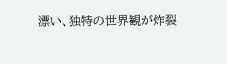漂い、独特の世界観が炸裂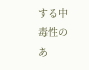する中毒性のあ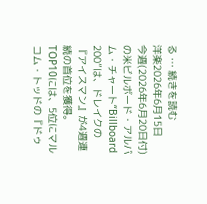る … 続きを読む
洋楽2026年6月15日
今週(2026年6月20日付)の米ビルボード・アルバム・チャート“Billboard 200”は、ドレイクの『アイスマン』が4週連続の首位を獲得。TOP10には、5位にマルコム・トッドの『ドゥ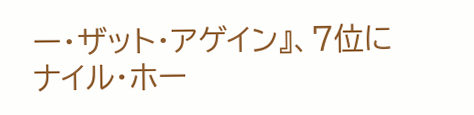ー・ザット・アゲイン』、7位にナイル・ホー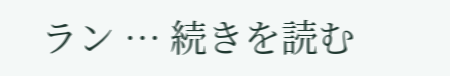ラン … 続きを読む